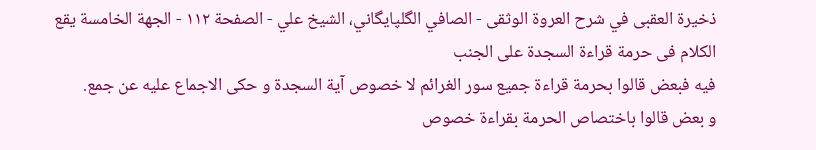ذخيرة العقبى في شرح العروة الوثقى - الصافي الگلپايگاني، الشيخ علي - الصفحة ١١٢ - الجهة الخامسة يقع الكلام فى حرمة قراءة السجدة على الجنب
فيه فبعض قالوا بحرمة قراءة جميع سور الغرائم لا خصوص آية السجدة و حكى الاجماع عليه عن جمع.
و بعض قالوا باختصاص الحرمة بقراءة خصوص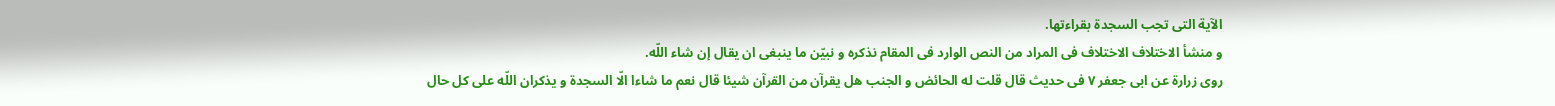الآية التى تجب السجدة بقراءتها.
و منشأ الاختلاف الاختلاف فى المراد من النص الوارد فى المقام نذكره و نبيّن ما ينبغى ان يقال إن شاء اللّه.
روى زرارة عن ابى جعفر ٧ فى حديث قال قلت له الحائض و الجنب هل يقرآن من القرآن شيئا قال نعم ما شاءا الّا السجدة و يذكران اللّه على كل حال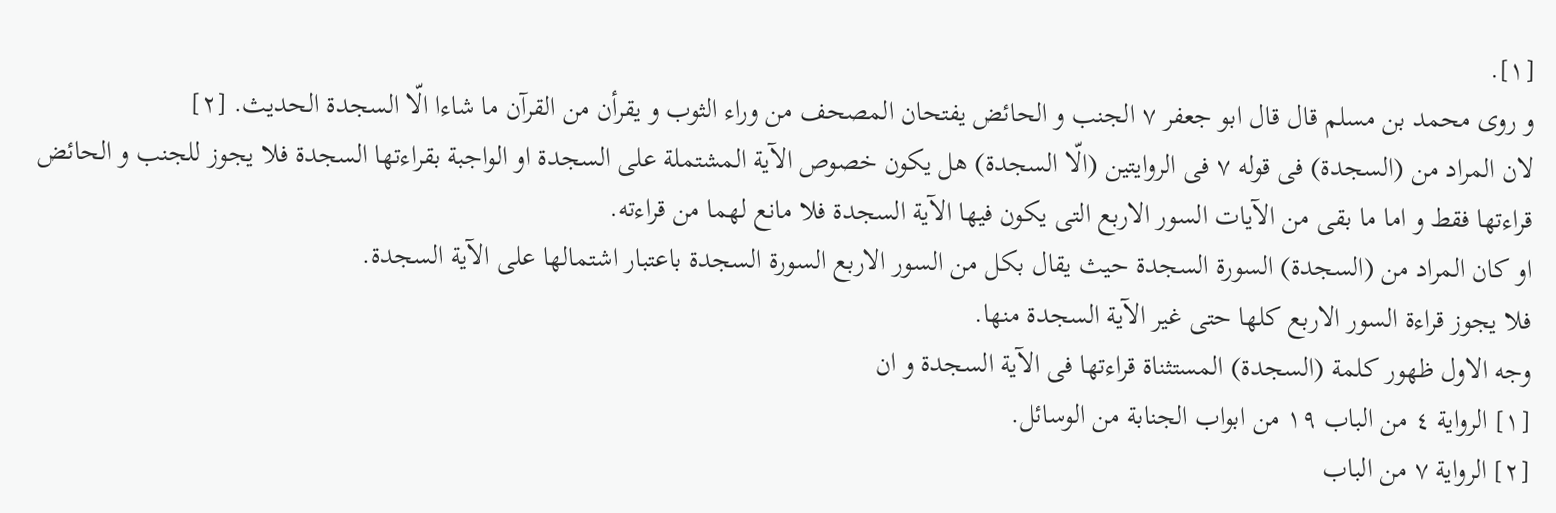[١].
و روى محمد بن مسلم قال قال ابو جعفر ٧ الجنب و الحائض يفتحان المصحف من وراء الثوب و يقرأن من القرآن ما شاءا الّا السجدة الحديث. [٢]
لان المراد من (السجدة) فى قوله ٧ فى الروايتين (الّا السجدة) هل يكون خصوص الآية المشتملة على السجدة او الواجبة بقراءتها السجدة فلا يجوز للجنب و الحائض قراءتها فقط و اما ما بقى من الآيات السور الاربع التى يكون فيها الآية السجدة فلا مانع لهما من قراءته.
او كان المراد من (السجدة) السورة السجدة حيث يقال بكل من السور الاربع السورة السجدة باعتبار اشتمالها على الآية السجدة.
فلا يجوز قراءة السور الاربع كلها حتى غير الآية السجدة منها.
وجه الاول ظهور كلمة (السجدة) المستثناة قراءتها فى الآية السجدة و ان
[١] الرواية ٤ من الباب ١٩ من ابواب الجنابة من الوسائل.
[٢] الرواية ٧ من الباب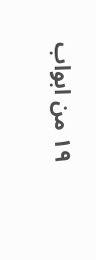١٩ من ابواب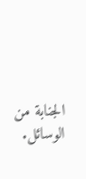الجنابة من الوسائل.